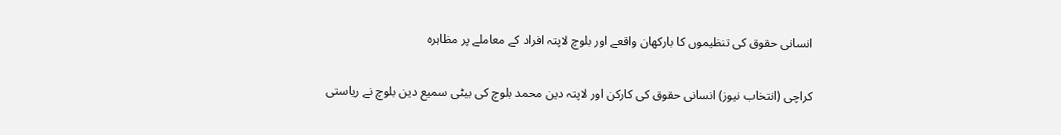انسانی حقوق کی تنظیموں کا بارکھان واقعے اور بلوچ لاپتہ افراد کے معاملے پر مظاہرہ

کراچی (انتخاب نیوز) انسانی حقوق کی کارکن اور لاپتہ دین محمد بلوچ کی بیٹی سمیع دین بلوچ نے ریاستی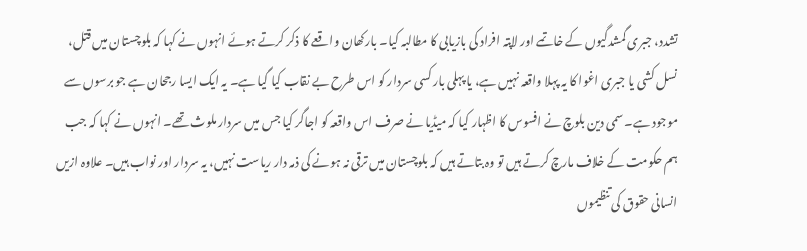تشدد، جبری گمشدگیوں کے خاتمے اور لاپتہ افراد کی بازیابی کا مطالبہ کیا۔ بارکھان واقعے کا ذکر کرتے ہوئے انہوں نے کہا کہ بلوچستان میں قتل، نسل کشی یا جبری اغوا کا یہ پہلا واقعہ نہیں ہے، یا پہلی بار کسی سردار کو اس طرح بے نقاب کیا گیا ہے۔ یہ ایک ایسا رجحان ہے جو برسوں سے موجود ہے۔ سمی دین بلوچ نے افسوس کا اظہار کیا کہ میڈیا نے صرف اس واقعہ کو اجاگر کیا جس میں سردار ملوث تھے۔ انہوں نے کہا کہ جب ہم حکومت کے خلاف مارچ کرتے ہیں تو وہ بتاتے ہیں کہ بلوچستان میں ترقی نہ ہونے کی ذمہ دار ریاست نہیں، یہ سردار اور نواب ہیں۔ علاوہ ازیں انسانی حقوق کی تنظیموں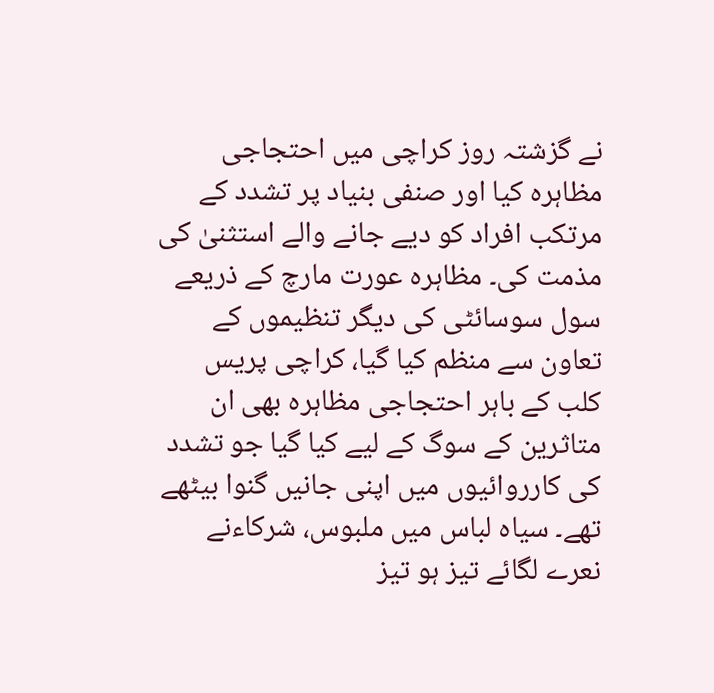نے گزشتہ روز کراچی میں احتجاجی مظاہرہ کیا اور صنفی بنیاد پر تشدد کے مرتکب افراد کو دیے جانے والے استثنیٰ کی مذمت کی۔ مظاہرہ عورت مارچ کے ذریعے سول سوسائٹی کی دیگر تنظیموں کے تعاون سے منظم کیا گیا، کراچی پریس کلب کے باہر احتجاجی مظاہرہ بھی ان متاثرین کے سوگ کے لیے کیا گیا جو تشدد کی کارروائیوں میں اپنی جانیں گنوا بیٹھے تھے۔ سیاہ لباس میں ملبوس، شرکاءنے نعرے لگائے تیز ہو تیز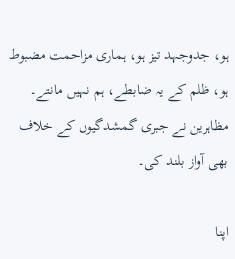ہو، جدوجہد تیز ہو، ہماری مزاحمت مضبوط ہو، ظلم کے یہ ضابطے، ہم نہیں مانتے۔ مظاہرین نے جبری گمشدگیوں کے خلاف بھی آواز بلند کی۔

اپنا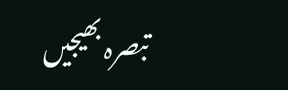تبصرہ بھیجیں